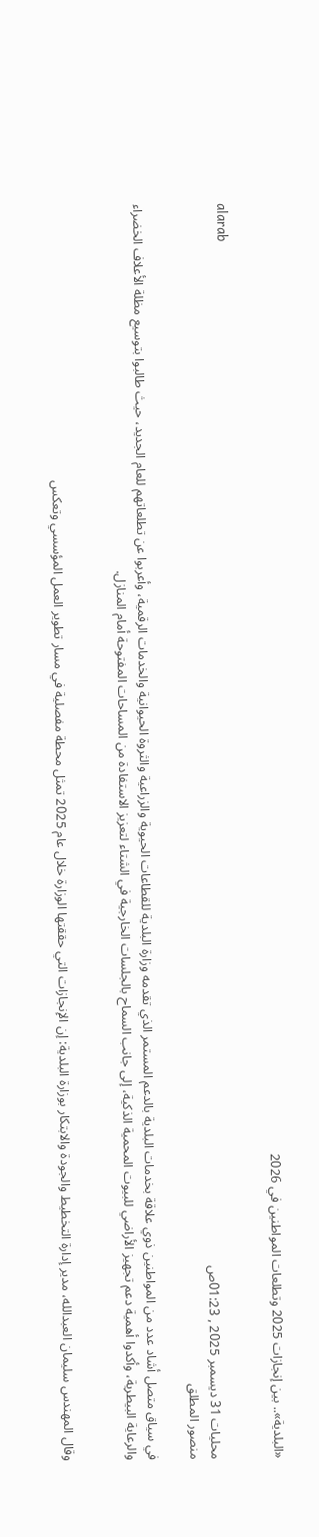«البلدية».. بين إنجازات 2025 وتطلعات المواطنين في 2026

alarab
محليات 31 ديسمبر 2025 , 01:23ص
منصور المطلق

في سياق متصل أشاد عدد من المواطنين ذوي علاقة بخدمات البلدية بالدعم المستمر الذي تقدمه وزارة البلدية للقطاعات الحيوية والزراعية والثروة الحيوانية والخدمات الرقمية، وأعربوا عن تطلعاتهم للعام الجديد، حيث طالبوا بتوسيع مظلة الأعلاف الخضراء والرعاية البيطرية، وأكدوا أهمية دعم تجهيز الأراضي للبيوت المحمية الذكية، إلى جانب السماح بالجلسات الخارجية في الشتاء لتعزيز الاستفادة من المساحات المفتوحة أمام المنازل.


وقال المهندس سليمان العبدالله، مدير إدارة التخطيط والجودة والابتكار بوزارة البلدية: إن الإنجازات التي حققتها الوزارة خلال عام 2025 تمثل محطة مفصلية في مسار تطوير العمل المؤسسي وتعكس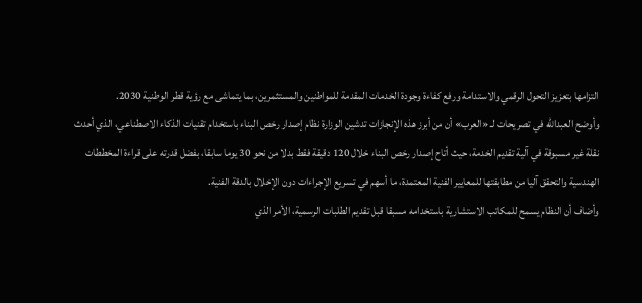التزامها بتعزيز التحول الرقمي والاستدامة ورفع كفاءة وجودة الخدمات المقدمة للمواطنين والمستثمرين، بما يتماشى مع رؤية قطر الوطنية 2030.
وأوضح العبدالله في تصريحات لـ «العرب» أن من أبرز هذه الإنجازات تدشين الوزارة نظام إصدار رخص البناء باستخدام تقنيات الذكاء الاصطناعي، الذي أحدث نقلة غير مسبوقة في آلية تقديم الخدمة، حيث أتاح إصدار رخص البناء خلال 120 دقيقة فقط بدلا من نحو 30 يوما سابقا، بفضل قدرته على قراءة المخططات الهندسية والتحقق آليا من مطابقتها للمعايير الفنية المعتمدة، ما أسهم في تسريع الإجراءات دون الإخلال بالدقة الفنية.
وأضاف أن النظام يسمح للمكاتب الاستشارية باستخدامه مسبقا قبل تقديم الطلبات الرسمية، الأمر الذي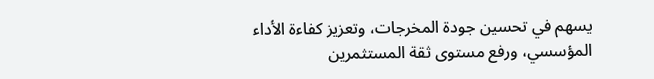يسهم في تحسين جودة المخرجات، وتعزيز كفاءة الأداء المؤسسي، ورفع مستوى ثقة المستثمرين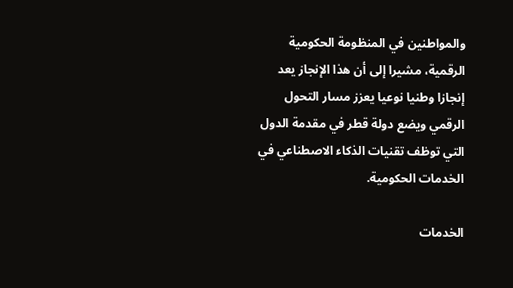والمواطنين في المنظومة الحكومية الرقمية، مشيرا إلى أن هذا الإنجاز يعد إنجازا وطنيا نوعيا يعزز مسار التحول الرقمي ويضع دولة قطر في مقدمة الدول التي توظف تقنيات الذكاء الاصطناعي في الخدمات الحكومية.

الخدمات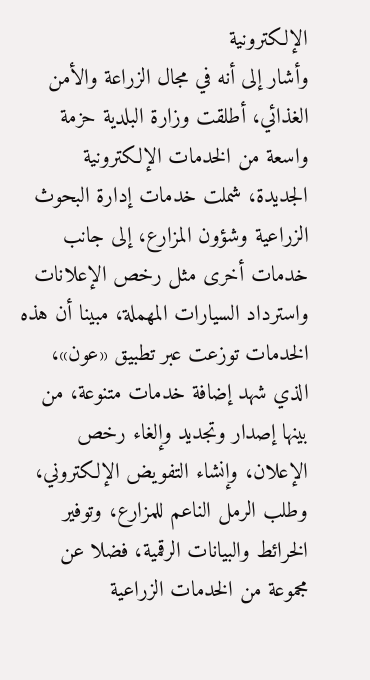الإلكترونية
وأشار إلى أنه في مجال الزراعة والأمن الغذائي، أطلقت وزارة البلدية حزمة واسعة من الخدمات الإلكترونية الجديدة، شملت خدمات إدارة البحوث الزراعية وشؤون المزارع، إلى جانب خدمات أخرى مثل رخص الإعلانات واسترداد السيارات المهملة، مبينا أن هذه الخدمات توزعت عبر تطبيق «عون»، الذي شهد إضافة خدمات متنوعة، من بينها إصدار وتجديد وإلغاء رخص الإعلان، وإنشاء التفويض الإلكتروني، وطلب الرمل الناعم للمزارع، وتوفير الخرائط والبيانات الرقمية، فضلا عن مجموعة من الخدمات الزراعية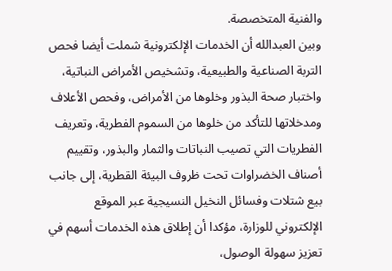والفنية المتخصصة.
وبين العبدالله أن الخدمات الإلكترونية شملت أيضا فحص التربة الصناعية والطبيعية، وتشخيص الأمراض النباتية، واختبار صحة البذور وخلوها من الأمراض، وفحص الأعلاف ومدخلاتها للتأكد من خلوها من السموم الفطرية، وتعريف الفطريات التي تصيب النباتات والثمار والبذور، وتقييم أصناف الخضراوات تحت ظروف البيئة القطرية، إلى جانب بيع شتلات وفسائل النخيل النسيجية عبر الموقع الإلكتروني للوزارة، مؤكدا أن إطلاق هذه الخدمات أسهم في تعزيز سهولة الوصول،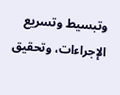وتبسيط وتسريع الإجراءات، وتحقيق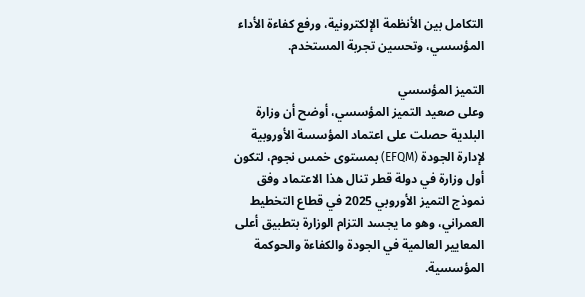التكامل بين الأنظمة الإلكترونية، ورفع كفاءة الأداء المؤسسي، وتحسين تجربة المستخدم.

التميز المؤسسي
وعلى صعيد التميز المؤسسي، أوضح أن وزارة البلدية حصلت على اعتماد المؤسسة الأوروبية لإدارة الجودة (EFQM) بمستوى خمس نجوم، لتكون أول وزارة في دولة قطر تنال هذا الاعتماد وفق نموذج التميز الأوروبي 2025 في قطاع التخطيط العمراني، وهو ما يجسد التزام الوزارة بتطبيق أعلى المعايير العالمية في الجودة والكفاءة والحوكمة المؤسسية.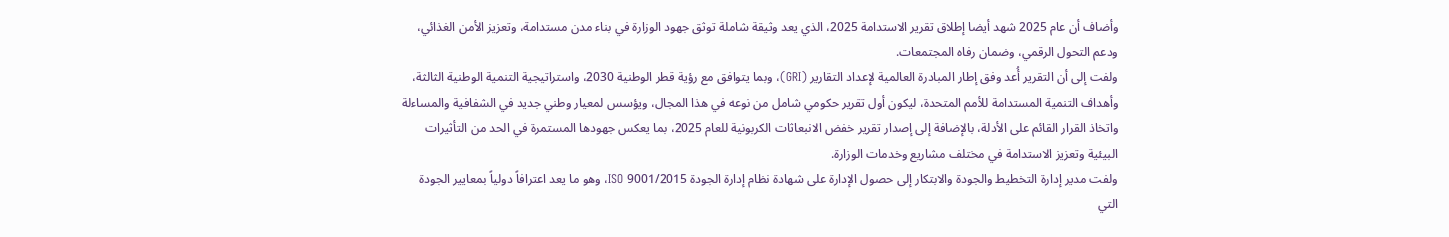وأضاف أن عام 2025 شهد أيضا إطلاق تقرير الاستدامة 2025، الذي يعد وثيقة شاملة توثق جهود الوزارة في بناء مدن مستدامة، وتعزيز الأمن الغذائي، ودعم التحول الرقمي، وضمان رفاه المجتمعات.
ولفت إلى أن التقرير أُعد وفق إطار المبادرة العالمية لإعداد التقارير (GRI)، وبما يتوافق مع رؤية قطر الوطنية 2030، واستراتيجية التنمية الوطنية الثالثة، وأهداف التنمية المستدامة للأمم المتحدة، ليكون أول تقرير حكومي شامل من نوعه في هذا المجال، ويؤسس لمعيار وطني جديد في الشفافية والمساءلة واتخاذ القرار القائم على الأدلة، بالإضافة إلى إصدار تقرير خفض الانبعاثات الكربونية للعام 2025، بما يعكس جهودها المستمرة في الحد من التأثيرات البيئية وتعزيز الاستدامة في مختلف مشاريع وخدمات الوزارة.
ولفت مدير إدارة التخطيط والجودة والابتكار إلى حصول الإدارة على شهادة نظام إدارة الجودة ISO 9001/2015، وهو ما يعد اعترافاً دولياً بمعايير الجودة التي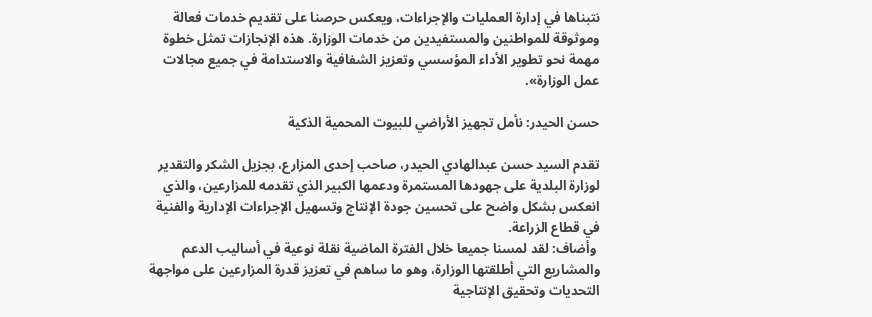نتبناها في إدارة العمليات والإجراءات، ويعكس حرصنا على تقديم خدمات فعالة وموثوقة للمواطنين والمستفيدين من خدمات الوزارة. هذه الإنجازات تمثل خطوة مهمة نحو تطوير الأداء المؤسسي وتعزيز الشفافية والاستدامة في جميع مجالات عمل الوزارة».

حسن الحيدر: نأمل تجهيز الأراضي للبيوت المحمية الذكية

تقدم السيد حسن عبدالهادي الحيدر، صاحب إحدى المزارع، بجزيل الشكر والتقدير لوزارة البلدية على جهودها المستمرة ودعمها الكبير الذي تقدمه للمزارعين، والذي انعكس بشكل واضح على تحسين جودة الإنتاج وتسهيل الإجراءات الإدارية والفنية في قطاع الزراعة.
 وأضاف: لقد لمسنا جميعا خلال الفترة الماضية نقلة نوعية في أساليب الدعم والمشاريع التي أطلقتها الوزارة، وهو ما ساهم في تعزيز قدرة المزارعين على مواجهة التحديات وتحقيق الإنتاجية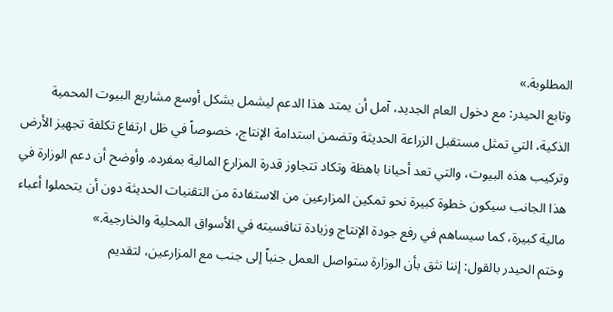المطلوبة.»
وتابع الحيدر: مع دخول العام الجديد، آمل أن يمتد هذا الدعم ليشمل بشكل أوسع مشاريع البيوت المحمية الذكية، التي تمثل مستقبل الزراعة الحديثة وتضمن استدامة الإنتاج، خصوصاً في ظل ارتفاع تكلفة تجهيز الأرض وتركيب هذه البيوت، والتي تعد أحيانا باهظة وتكاد تتجاوز قدرة المزارع المالية بمفرده. وأوضح أن دعم الوزارة في هذا الجانب سيكون خطوة كبيرة نحو تمكين المزارعين من الاستفادة من التقنيات الحديثة دون أن يتحملوا أعباء مالية كبيرة، كما سيساهم في رفع جودة الإنتاج وزيادة تنافسيته في الأسواق المحلية والخارجية.»
وختم الحيدر بالقول: إننا نثق بأن الوزارة ستواصل العمل جنباً إلى جنب مع المزارعين، لتقديم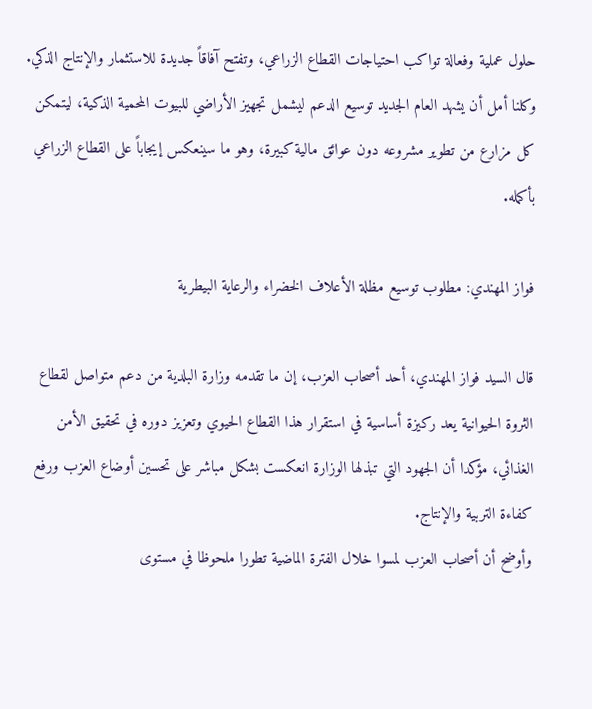حلول عملية وفعالة تواكب احتياجات القطاع الزراعي، وتفتح آفاقاً جديدة للاستثمار والإنتاج الذكي. وكلنا أمل أن يشهد العام الجديد توسيع الدعم ليشمل تجهيز الأراضي للبيوت المحمية الذكية، ليتمكن كل مزارع من تطوير مشروعه دون عوائق مالية كبيرة، وهو ما سينعكس إيجاباً على القطاع الزراعي بأكمله.

فواز المهندي: مطلوب توسيع مظلة الأعلاف الخضراء والرعاية البيطرية

قال السيد فواز المهندي، أحد أصحاب العزب، إن ما تقدمه وزارة البلدية من دعم متواصل لقطاع الثروة الحيوانية يعد ركيزة أساسية في استقرار هذا القطاع الحيوي وتعزيز دوره في تحقيق الأمن الغذائي، مؤكدا أن الجهود التي تبذلها الوزارة انعكست بشكل مباشر على تحسين أوضاع العزب ورفع كفاءة التربية والإنتاج.
وأوضح أن أصحاب العزب لمسوا خلال الفترة الماضية تطورا ملحوظا في مستوى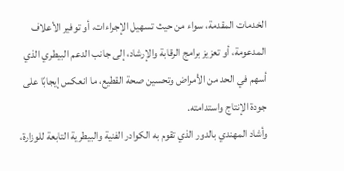الخدمات المقدمة، سواء من حيث تسهيل الإجراءات، أو توفير الأعلاف المدعومة، أو تعزيز برامج الرقابة والإرشاد، إلى جانب الدعم البيطري الذي أسهم في الحد من الأمراض وتحسين صحة القطيع، ما انعكس إيجابًا على جودة الإنتاج واستدامته.
وأشاد المهندي بالدور الذي تقوم به الكوادر الفنية والبيطرية التابعة للوزارة،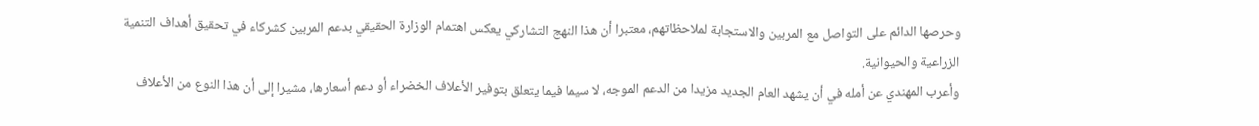وحرصها الدائم على التواصل مع المربين والاستجابة لملاحظاتهم، معتبرا أن هذا النهج التشاركي يعكس اهتمام الوزارة الحقيقي بدعم المربين كشركاء في تحقيق أهداف التنمية الزراعية والحيوانية.
وأعرب المهندي عن أمله في أن يشهد العام الجديد مزيدا من الدعم الموجه، لا سيما فيما يتعلق بتوفير الأعلاف الخضراء أو دعم أسعارها، مشيرا إلى أن هذا النوع من الأعلاف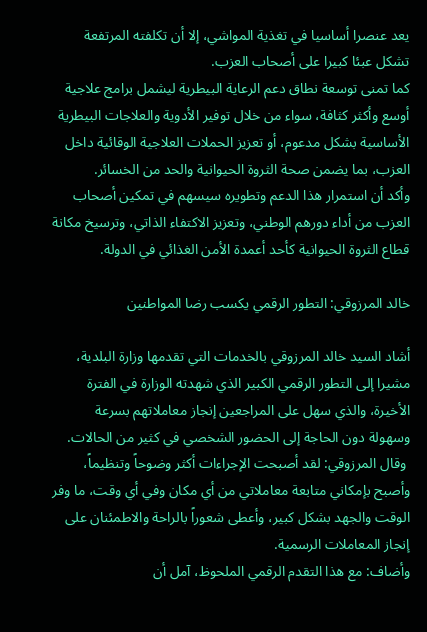يعد عنصرا أساسيا في تغذية المواشي، إلا أن تكلفته المرتفعة تشكل عبئا كبيرا على أصحاب العزب.
كما تمنى توسعة نطاق دعم الرعاية البيطرية ليشمل برامج علاجية أوسع وأكثر كثافة، سواء من خلال توفير الأدوية والعلاجات البيطرية الأساسية بشكل مدعوم، أو تعزيز الحملات العلاجية الوقائية داخل العزب، بما يضمن صحة الثروة الحيوانية والحد من الخسائر.
وأكد أن استمرار هذا الدعم وتطويره سيسهم في تمكين أصحاب العزب من أداء دورهم الوطني، وتعزيز الاكتفاء الذاتي، وترسيخ مكانة قطاع الثروة الحيوانية كأحد أعمدة الأمن الغذائي في الدولة.

خالد المرزوقي: التطور الرقمي يكسب رضا المواطنين

أشاد السيد خالد المرزوقي بالخدمات التي تقدمها وزارة البلدية، مشيرا إلى التطور الرقمي الكبير الذي شهدته الوزارة في الفترة الأخيرة، والذي سهل على المراجعين إنجاز معاملاتهم بسرعة وسهولة دون الحاجة إلى الحضور الشخصي في كثير من الحالات.
 وقال المرزوقي: لقد أصبحت الإجراءات أكثر وضوحاً وتنظيماً، وأصبح بإمكاني متابعة معاملاتي من أي مكان وفي أي وقت، ما وفر الوقت والجهد بشكل كبير، وأعطى شعوراً بالراحة والاطمئنان على إنجاز المعاملات الرسمية.
وأضاف: مع هذا التقدم الرقمي الملحوظ، آمل أن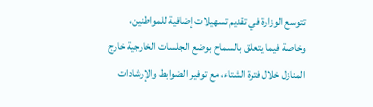تتوسع الوزارة في تقديم تسهيلات إضافية للمواطنين، وخاصة فيما يتعلق بالسماح بوضع الجلسات الخارجية خارج المنازل خلال فترة الشتاء، مع توفير الضوابط والإرشادات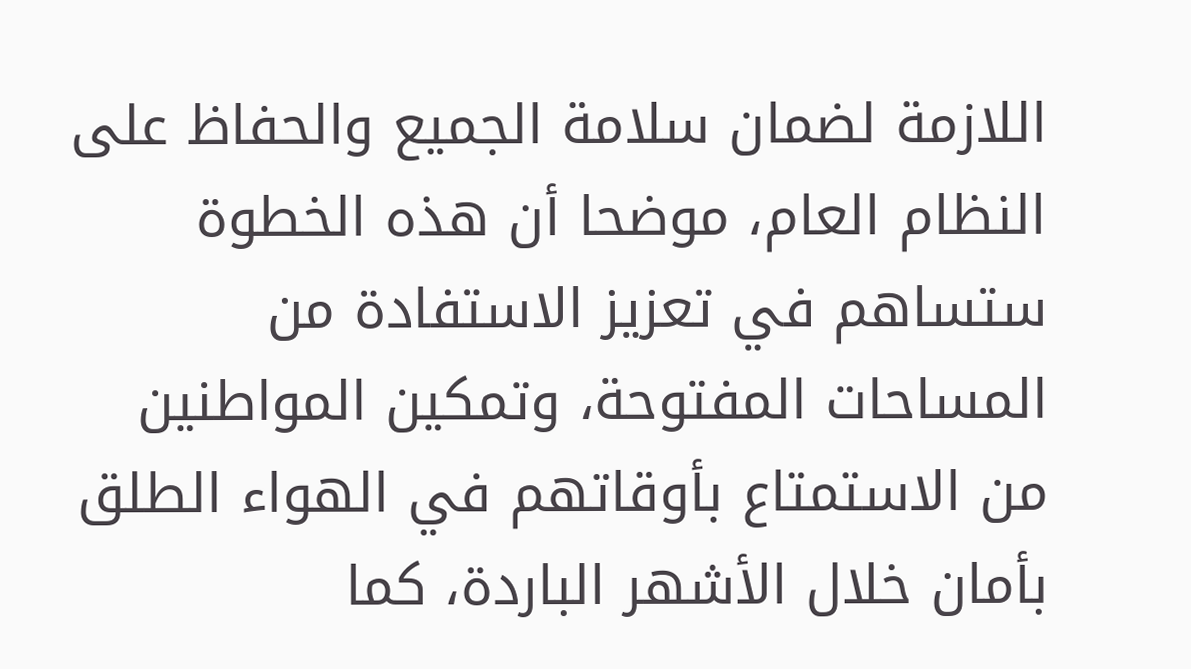اللازمة لضمان سلامة الجميع والحفاظ على النظام العام، موضحا أن هذه الخطوة ستساهم في تعزيز الاستفادة من المساحات المفتوحة، وتمكين المواطنين من الاستمتاع بأوقاتهم في الهواء الطلق بأمان خلال الأشهر الباردة، كما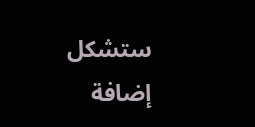ستشكل إضافة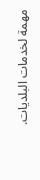مهمة لخدمات البلديات.